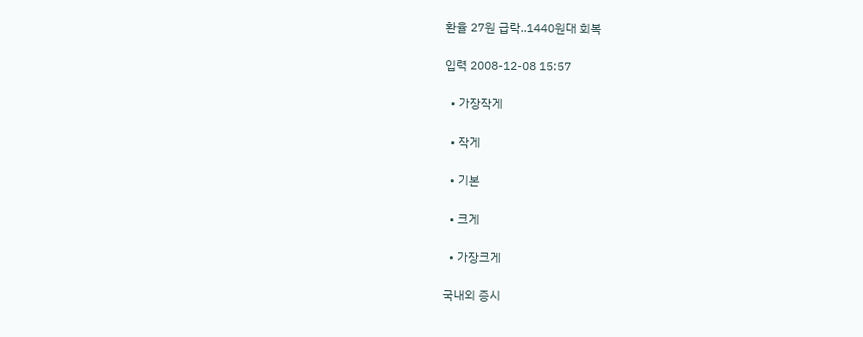환율 27원 급락..1440원대 회복

입력 2008-12-08 15:57

  • 가장작게

  • 작게

  • 기본

  • 크게

  • 가장크게

국내외 증시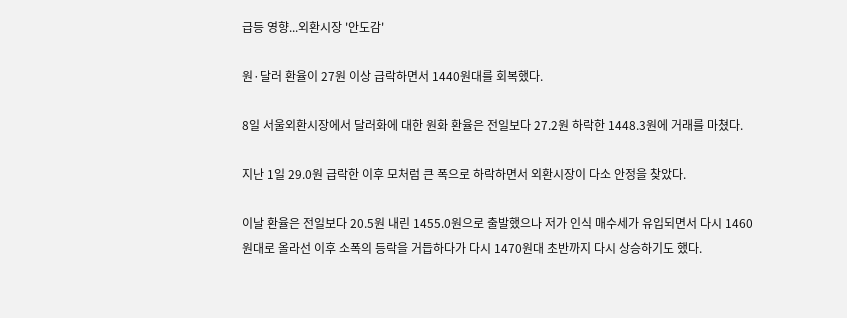급등 영향...외환시장 '안도감'

원·달러 환율이 27원 이상 급락하면서 1440원대를 회복했다.

8일 서울외환시장에서 달러화에 대한 원화 환율은 전일보다 27.2원 하락한 1448.3원에 거래를 마쳤다.

지난 1일 29.0원 급락한 이후 모처럼 큰 폭으로 하락하면서 외환시장이 다소 안정을 찾았다.

이날 환율은 전일보다 20.5원 내린 1455.0원으로 출발했으나 저가 인식 매수세가 유입되면서 다시 1460원대로 올라선 이후 소폭의 등락을 거듭하다가 다시 1470원대 초반까지 다시 상승하기도 했다.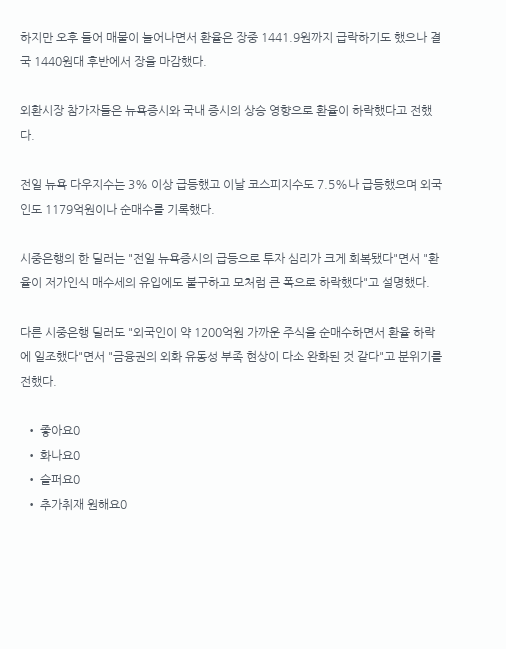하지만 오후 들어 매물이 늘어나면서 환율은 장중 1441.9원까지 급락하기도 했으나 결국 1440원대 후반에서 장을 마감했다.

외환시장 참가자들은 뉴욕증시와 국내 증시의 상승 영향으로 환율이 하락했다고 전했다.

전일 뉴욕 다우지수는 3% 이상 급등했고 이날 코스피지수도 7.5%나 급등했으며 외국인도 1179억원이나 순매수를 기록했다.

시중은행의 한 딜러는 "전일 뉴욕증시의 급등으로 투자 심리가 크게 회복됐다"면서 "환율이 저가인식 매수세의 유입에도 불구하고 모처럼 큰 폭으로 하락했다"고 설명했다.

다른 시중은행 딜러도 "외국인이 약 1200억원 가까운 주식을 순매수하면서 환율 하락에 일조했다"면서 "금융권의 외화 유동성 부족 현상이 다소 완화된 것 같다"고 분위기를 전했다.

  • 좋아요0
  • 화나요0
  • 슬퍼요0
  • 추가취재 원해요0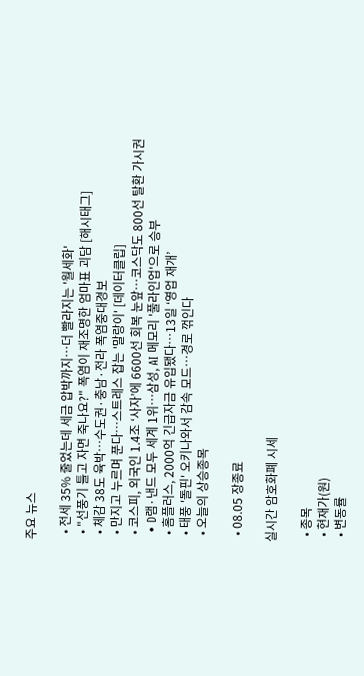주요 뉴스

  • 전세 35% 줄었는데 세금 압박까지⋯더 빨라지는 '월세화'
  • "선풍기 틀고 자면 죽나요?" 폭염이 재조명한 엄마표 괴담 [해시태그]
  • 체감 38도 육박…수도권·충남·전라 폭염중대경보
  • 만지고 누르며 푼다…스트레스 잡는 '말랑이' [데이터클립]
  • 코스피, 외국인 1.4조 ‘사자’에 6600선 회복 눈앞…코스닥도 800선 탈환 가시권
  • D램·낸드 모두 세계 1위…삼성, AI 메모리 '풀라인업'으로 승부
  • 홈플러스, 2000억 긴급자금 유입됐다…13일 ‘영업 재개’
  • 태풍 '돌핀' 오키나와서 감속 모드…경로 꺾인다
  • 오늘의 상승종목

  • 08.05 장종료

실시간 암호화폐 시세

  • 종목
  • 현재가(원)
  • 변동률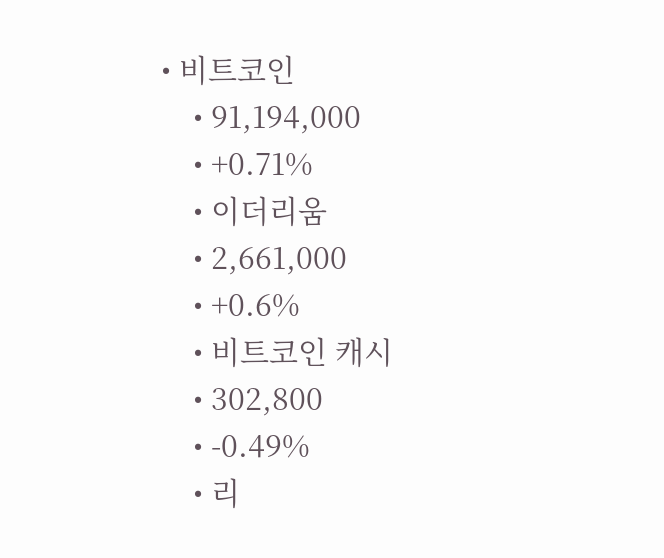• 비트코인
    • 91,194,000
    • +0.71%
    • 이더리움
    • 2,661,000
    • +0.6%
    • 비트코인 캐시
    • 302,800
    • -0.49%
    • 리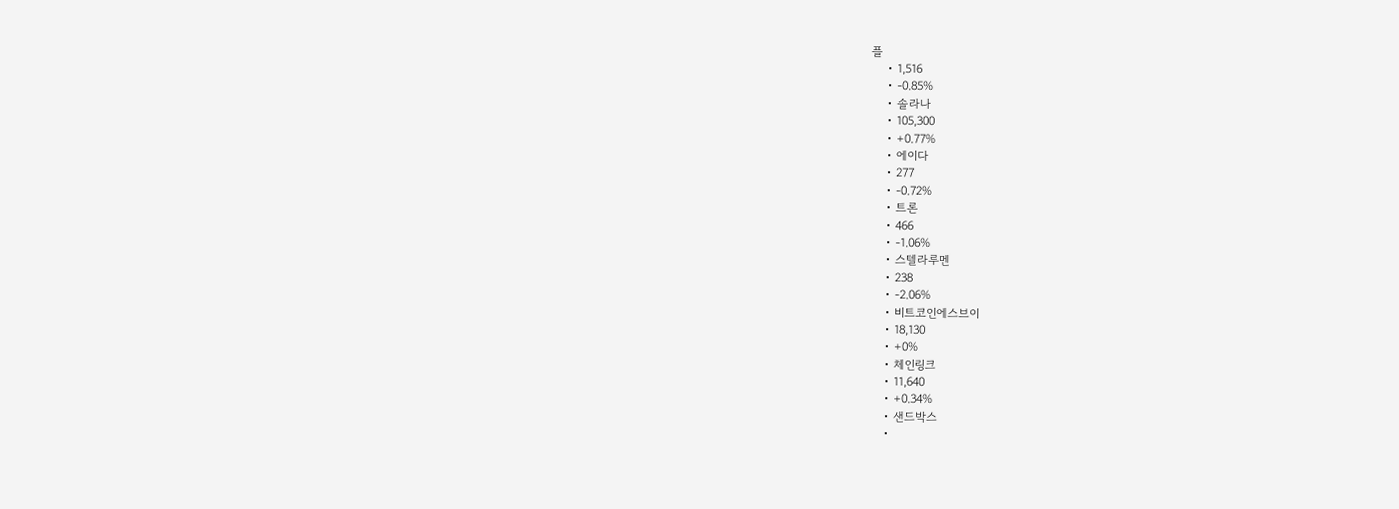플
    • 1,516
    • -0.85%
    • 솔라나
    • 105,300
    • +0.77%
    • 에이다
    • 277
    • -0.72%
    • 트론
    • 466
    • -1.06%
    • 스텔라루멘
    • 238
    • -2.06%
    • 비트코인에스브이
    • 18,130
    • +0%
    • 체인링크
    • 11,640
    • +0.34%
    • 샌드박스
    •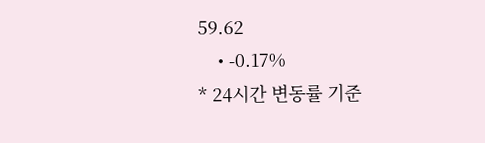59.62
    • -0.17%
* 24시간 변동률 기준